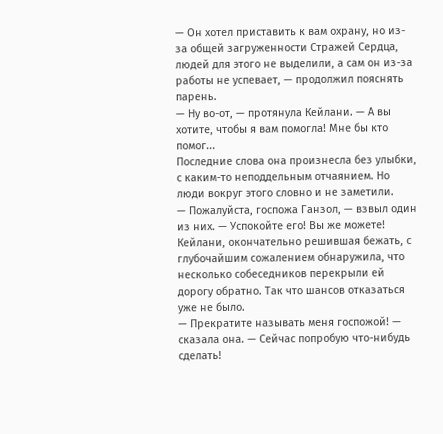— Он хотел приставить к вам охрану, но из-за общей загруженности Стражей Сердца, людей для этого не выделили, а сам он из-за работы не успевает, — продолжил пояснять парень.
— Ну во-от, — протянула Кейлани. — А вы хотите, чтобы я вам помогла! Мне бы кто помог...
Последние слова она произнесла без улыбки, с каким-то неподдельным отчаянием. Но люди вокруг этого словно и не заметили.
— Пожалуйста, госпожа Ганзол, — взвыл один из них. — Успокойте его! Вы же можете!
Кейлани, окончательно решившая бежать, с глубочайшим сожалением обнаружила, что несколько собеседников перекрыли ей дорогу обратно. Так что шансов отказаться уже не было.
— Прекратите называть меня госпожой! — сказала она. — Сейчас попробую что-нибудь сделать!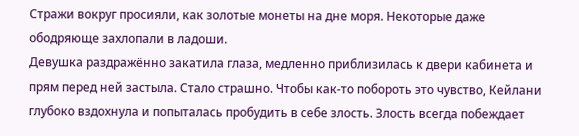Стражи вокруг просияли, как золотые монеты на дне моря. Некоторые даже ободряюще захлопали в ладоши.
Девушка раздражённо закатила глаза, медленно приблизилась к двери кабинета и прям перед ней застыла. Стало страшно. Чтобы как-то побороть это чувство, Кейлани глубоко вздохнула и попыталась пробудить в себе злость. Злость всегда побеждает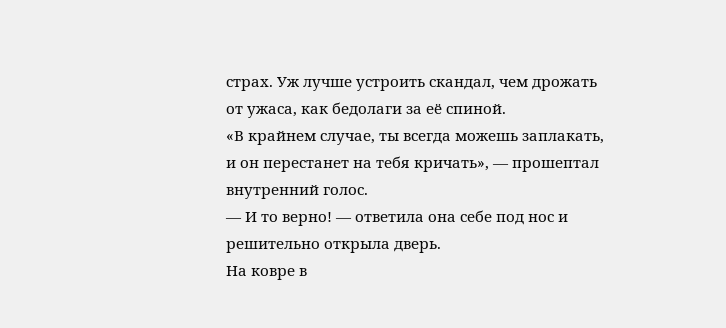страх. Уж лучше устроить скандал, чем дрожать от ужаса, как бедолаги за её спиной.
«В крайнем случае, ты всегда можешь заплакать, и он перестанет на тебя кричать», — прошептал внутренний голос.
— И то верно! — ответила она себе под нос и решительно открыла дверь.
На ковре в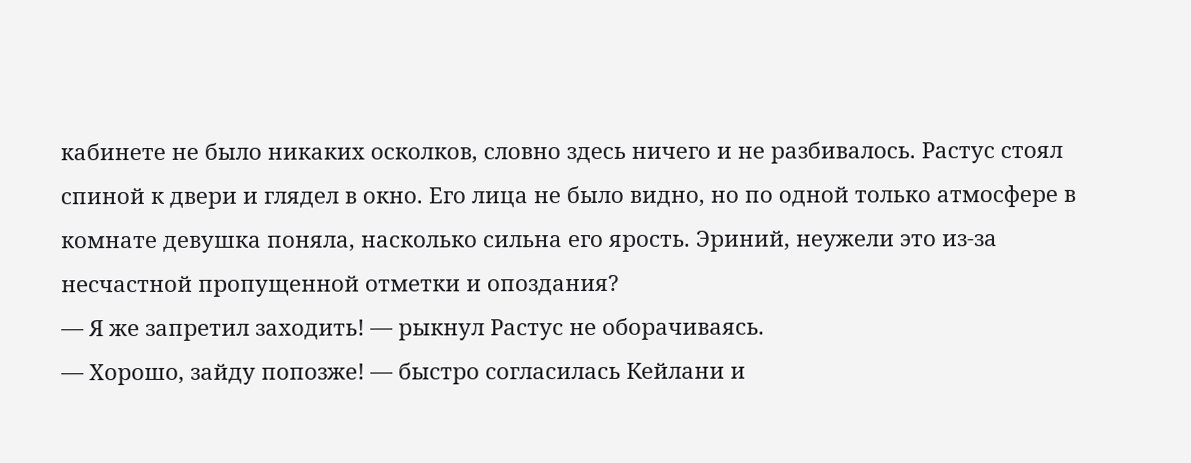кабинете не было никаких осколков, словно здесь ничего и не разбивалось. Растус стоял спиной к двери и глядел в окно. Его лица не было видно, но по одной только атмосфере в комнате девушка поняла, насколько сильна его ярость. Эриний, неужели это из-за несчастной пропущенной отметки и опоздания?
— Я же запретил заходить! — рыкнул Растус не оборачиваясь.
— Хорошо, зайду попозже! — быстро согласилась Кейлани и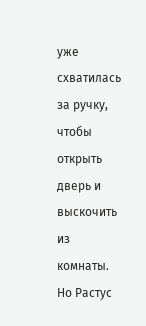уже схватилась за ручку, чтобы открыть дверь и выскочить из комнаты.
Но Растус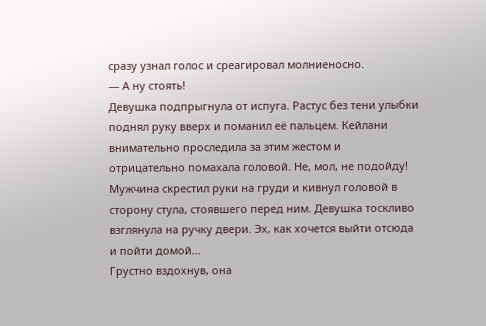сразу узнал голос и среагировал молниеносно.
— А ну стоять!
Девушка подпрыгнула от испуга. Растус без тени улыбки поднял руку вверх и поманил её пальцем. Кейлани внимательно проследила за этим жестом и отрицательно помахала головой. Не, мол, не подойду!
Мужчина скрестил руки на груди и кивнул головой в сторону стула, стоявшего перед ним. Девушка тоскливо взглянула на ручку двери. Эх, как хочется выйти отсюда и пойти домой...
Грустно вздохнув, она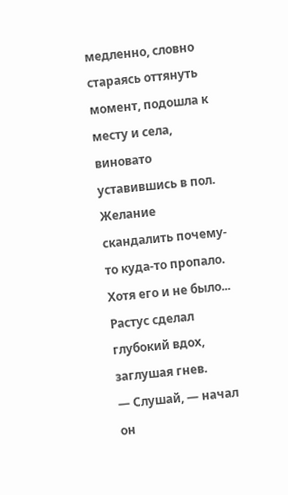медленно, словно стараясь оттянуть момент, подошла к месту и села, виновато уставившись в пол. Желание скандалить почему-то куда-то пропало. Хотя его и не было...
Растус сделал глубокий вдох, заглушая гнев.
— Слушай, — начал он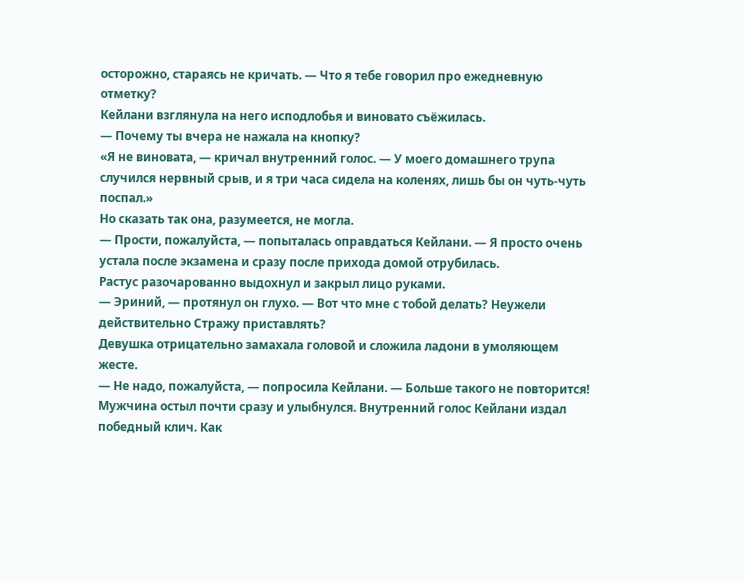осторожно, стараясь не кричать. — Что я тебе говорил про ежедневную отметку?
Кейлани взглянула на него исподлобья и виновато съёжилась.
— Почему ты вчера не нажала на кнопку?
«Я не виновата, — кричал внутренний голос. — У моего домашнего трупа случился нервный срыв, и я три часа сидела на коленях, лишь бы он чуть-чуть поспал.»
Но сказать так она, разумеется, не могла.
— Прости, пожалуйста, — попыталась оправдаться Кейлани. — Я просто очень устала после экзамена и сразу после прихода домой отрубилась.
Растус разочарованно выдохнул и закрыл лицо руками.
— Эриний, — протянул он глухо. — Вот что мне с тобой делать? Неужели действительно Стражу приставлять?
Девушка отрицательно замахала головой и сложила ладони в умоляющем жесте.
— Не надо, пожалуйста, — попросила Кейлани. — Больше такого не повторится!
Мужчина остыл почти сразу и улыбнулся. Внутренний голос Кейлани издал победный клич. Как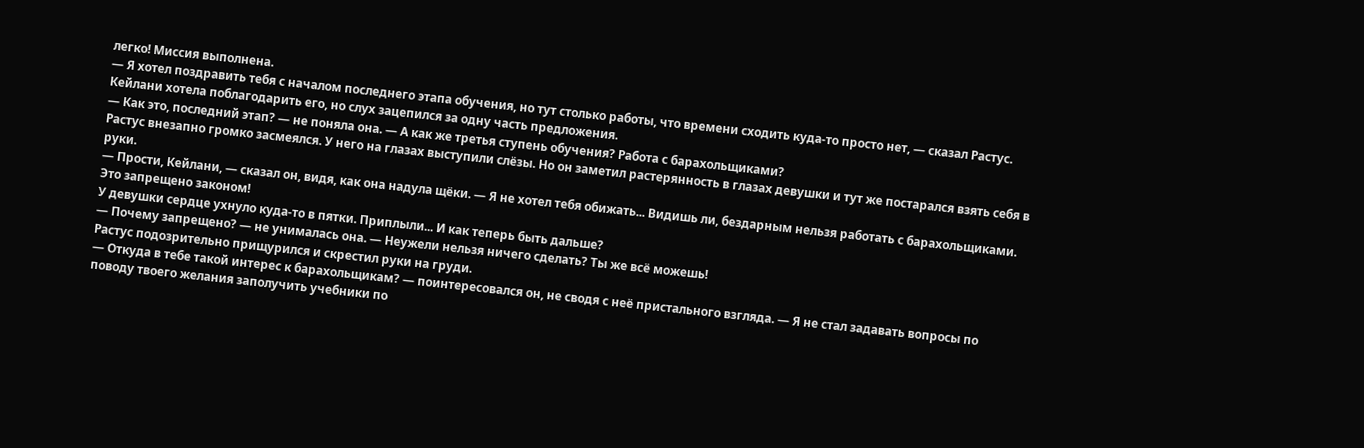легко! Миссия выполнена.
— Я хотел поздравить тебя с началом последнего этапа обучения, но тут столько работы, что времени сходить куда-то просто нет, — сказал Растус.
Кейлани хотела поблагодарить его, но слух зацепился за одну часть предложения.
— Как это, последний этап? — не поняла она. — А как же третья ступень обучения? Работа с барахольщиками?
Растус внезапно громко засмеялся. У него на глазах выступили слёзы. Но он заметил растерянность в глазах девушки и тут же постарался взять себя в руки.
— Прости, Кейлани, — сказал он, видя, как она надула щёки. — Я не хотел тебя обижать... Видишь ли, бездарным нельзя работать с барахольщиками. Это запрещено законом!
У девушки сердце ухнуло куда-то в пятки. Приплыли... И как теперь быть дальше?
— Почему запрещено? — не унималась она. — Неужели нельзя ничего сделать? Ты же всё можешь!
Растус подозрительно прищурился и скрестил руки на груди.
— Откуда в тебе такой интерес к барахольщикам? — поинтересовался он, не сводя с неё пристального взгляда. — Я не стал задавать вопросы по поводу твоего желания заполучить учебники по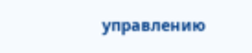управлению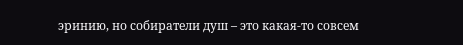эринию, но собиратели душ – это какая-то совсем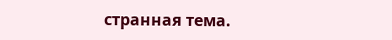странная тема.